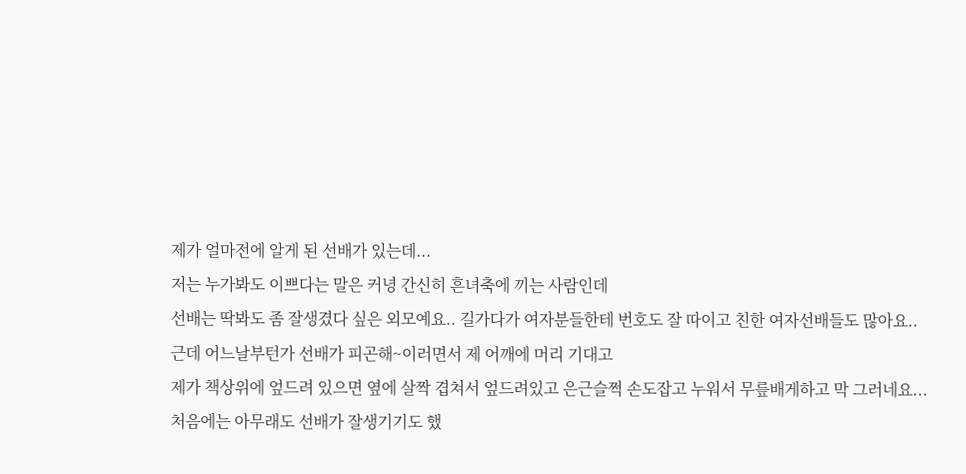제가 얼마전에 알게 된 선배가 있는데...
저는 누가봐도 이쁘다는 말은 커녕 간신히 흔녀축에 끼는 사람인데
선배는 딱봐도 좀 잘생겼다 싶은 외모예요.. 길가다가 여자분들한테 번호도 잘 따이고 친한 여자선배들도 많아요..
근데 어느날부턴가 선배가 피곤해~이러면서 제 어깨에 머리 기대고
제가 책상위에 엎드려 있으면 옆에 살짝 겹쳐서 엎드려있고 은근슬쩍 손도잡고 누워서 무릎배게하고 막 그러네요...
처음에는 아무래도 선배가 잘생기기도 했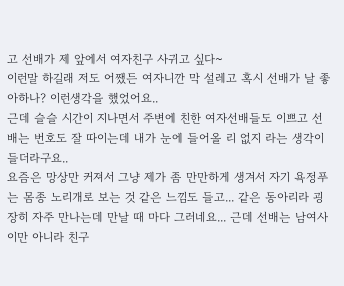고 선배가 제 앞에서 여자친구 사귀고 싶다~
이런말 하길래 저도 어쨌든 여자니깐 막 설레고 혹시 선배가 날 좋아하나? 이런생각을 했었어요..
근데 슬슬 시간이 지나면서 주변에 친한 여자선배들도 이쁘고 선배는 번호도 잘 따이는데 내가 눈에 들어올 리 없지 라는 생각이 들더라구요..
요즘은 망상만 커져서 그냥 제가 좀 만만하게 생겨서 자기 욕정푸는 몸종 노리개로 보는 것 같은 느낌도 들고... 같은 동아리라 굉장히 자주 만나는데 만날 때 마다 그러네요... 근데 선배는 남여사이만 아니라 친구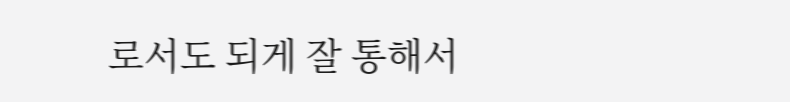로서도 되게 잘 통해서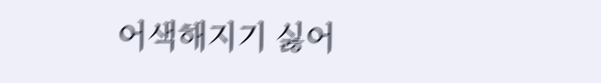어색해지기 싫어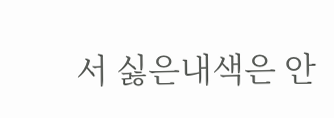서 싫은내색은 안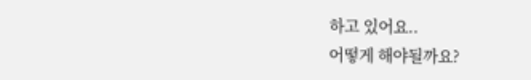하고 있어요..
어떻게 해야될까요?